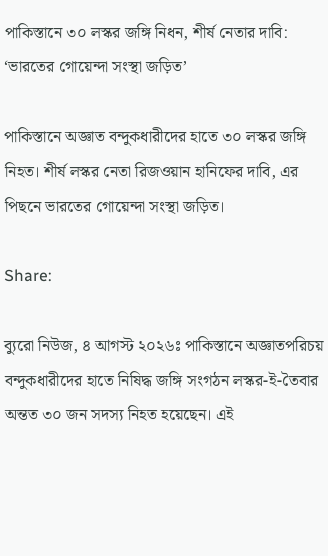পাকিস্তানে ৩০ লস্কর জঙ্গি নিধন, শীর্ষ নেতার দাবি: ‘ভারতের গোয়েন্দা সংস্থা জড়িত’

পাকিস্তানে অজ্ঞাত বন্দুকধারীদের হাতে ৩০ লস্কর জঙ্গি নিহত। শীর্ষ লস্কর নেতা রিজওয়ান হানিফের দাবি, এর পিছনে ভারতের গোয়েন্দা সংস্থা জড়িত।

Share:

ব্যুরো নিউজ, ৪ আগস্ট ২০২৬ঃ পাকিস্তানে অজ্ঞাতপরিচয় বন্দুকধারীদের হাতে নিষিদ্ধ জঙ্গি সংগঠন লস্কর-ই-তৈবার অন্তত ৩০ জন সদস্য নিহত হয়েছেন। এই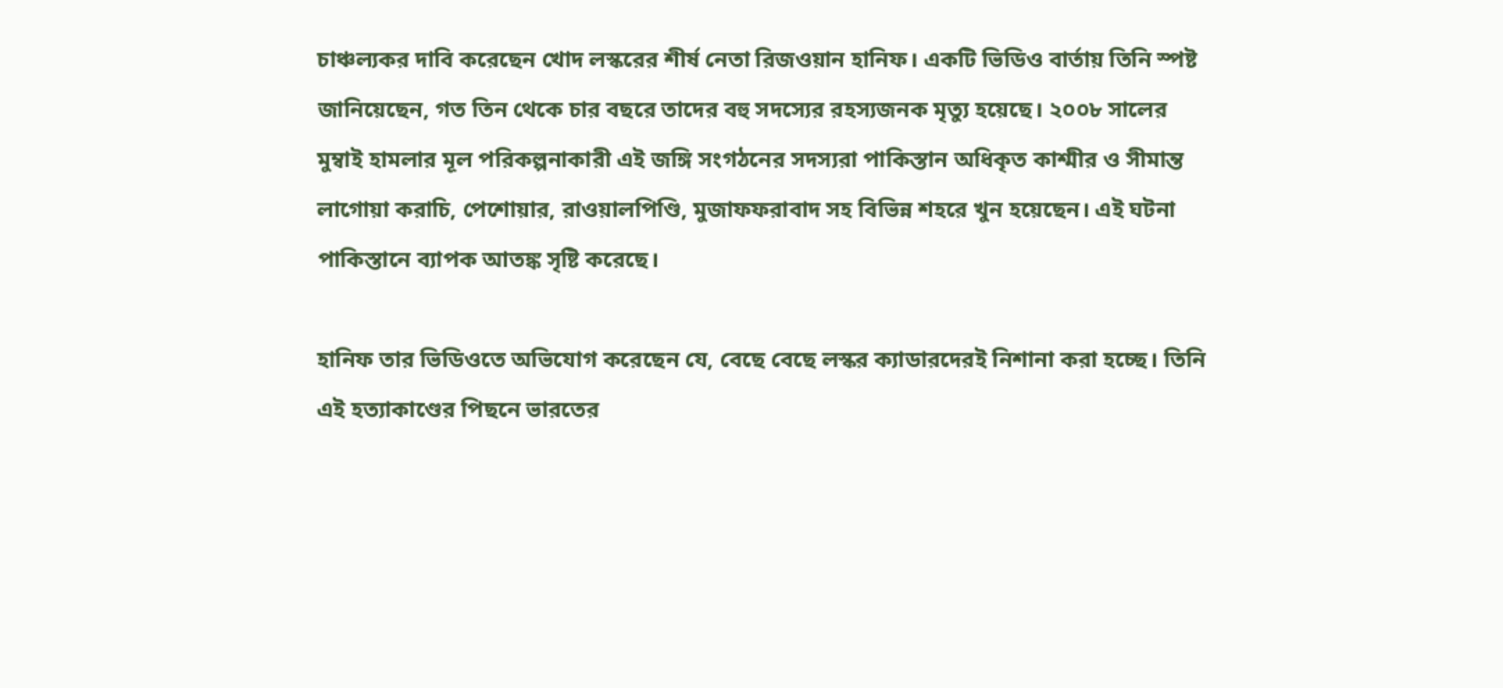চাঞ্চল্যকর দাবি করেছেন খোদ লস্করের শীর্ষ নেতা রিজওয়ান হানিফ। একটি ভিডিও বার্তায় তিনি স্পষ্ট জানিয়েছেন, গত তিন থেকে চার বছরে তাদের বহু সদস্যের রহস্যজনক মৃত্যু হয়েছে। ২০০৮ সালের মুম্বাই হামলার মূল পরিকল্পনাকারী এই জঙ্গি সংগঠনের সদস্যরা পাকিস্তান অধিকৃত কাশ্মীর ও সীমান্ত লাগোয়া করাচি, পেশোয়ার, রাওয়ালপিণ্ডি, মুজাফফরাবাদ সহ বিভিন্ন শহরে খুন হয়েছেন। এই ঘটনা পাকিস্তানে ব্যাপক আতঙ্ক সৃষ্টি করেছে।

হানিফ তার ভিডিওতে অভিযোগ করেছেন যে, বেছে বেছে লস্কর ক্যাডারদেরই নিশানা করা হচ্ছে। তিনি এই হত্যাকাণ্ডের পিছনে ভারতের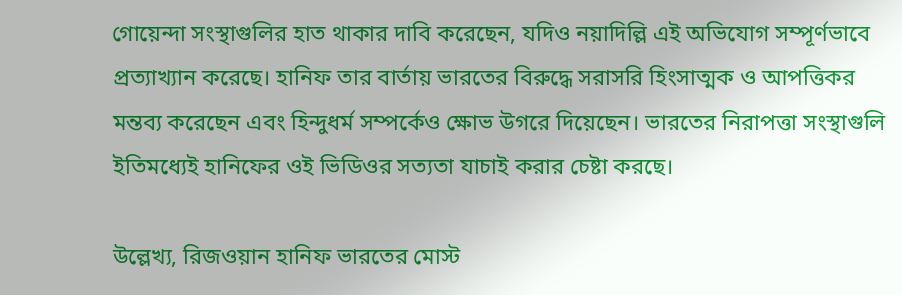গোয়েন্দা সংস্থাগুলির হাত থাকার দাবি করেছেন, যদিও নয়াদিল্লি এই অভিযোগ সম্পূর্ণভাবে প্রত্যাখ্যান করেছে। হানিফ তার বার্তায় ভারতের বিরুদ্ধে সরাসরি হিংসাত্মক ও আপত্তিকর মন্তব্য করেছেন এবং হিন্দুধর্ম সম্পর্কেও ক্ষোভ উগরে দিয়েছেন। ভারতের নিরাপত্তা সংস্থাগুলি ইতিমধ্যেই হানিফের ওই ভিডিওর সত্যতা যাচাই করার চেষ্টা করছে।

উল্লেখ্য, রিজওয়ান হানিফ ভারতের মোস্ট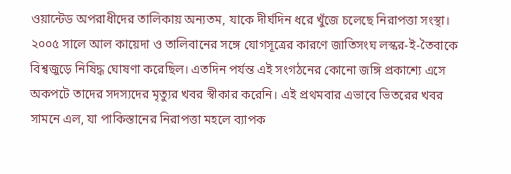ওয়ান্টেড অপরাধীদের তালিকায় অন্যতম, যাকে দীর্ঘদিন ধরে খুঁজে চলেছে নিরাপত্তা সংস্থা। ২০০৫ সালে আল কায়েদা ও তালিবানের সঙ্গে যোগসূত্রের কারণে জাতিসংঘ লস্কর-ই-তৈবাকে বিশ্বজুড়ে নিষিদ্ধ ঘোষণা করেছিল। এতদিন পর্যন্ত এই সংগঠনের কোনো জঙ্গি প্রকাশ্যে এসে অকপটে তাদের সদস্যদের মৃত্যুর খবর স্বীকার করেনি। এই প্রথমবার এভাবে ভিতরের খবর সামনে এল, যা পাকিস্তানের নিরাপত্তা মহলে ব্যাপক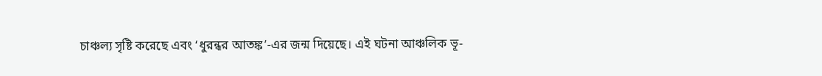চাঞ্চল্য সৃষ্টি করেছে এবং ‘ধুরন্ধর আতঙ্ক’-এর জন্ম দিয়েছে। এই ঘটনা আঞ্চলিক ভূ-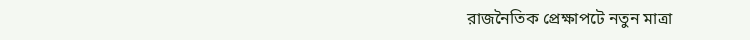রাজনৈতিক প্রেক্ষাপটে নতুন মাত্রা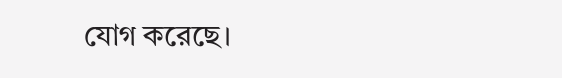যোগ করেছে।